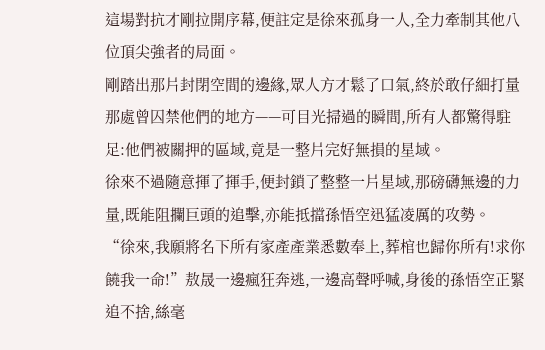這場對抗才剛拉開序幕,便註定是徐來孤身一人,全力牽制其他八位頂尖強者的局面。
剛踏出那片封閉空間的邊緣,眾人方才鬆了口氣,終於敢仔細打量那處曾囚禁他們的地方——可目光掃過的瞬間,所有人都驚得駐足:他們被關押的區域,竟是一整片完好無損的星域。
徐來不過隨意揮了揮手,便封鎖了整整一片星域,那磅礴無邊的力量,既能阻攔巨頭的追擊,亦能抵擋孫悟空迅猛凌厲的攻勢。
“徐來,我願將名下所有家產產業悉數奉上,葬棺也歸你所有!求你饒我一命!”敖晟一邊瘋狂奔逃,一邊高聲呼喊,身後的孫悟空正緊追不捨,絲毫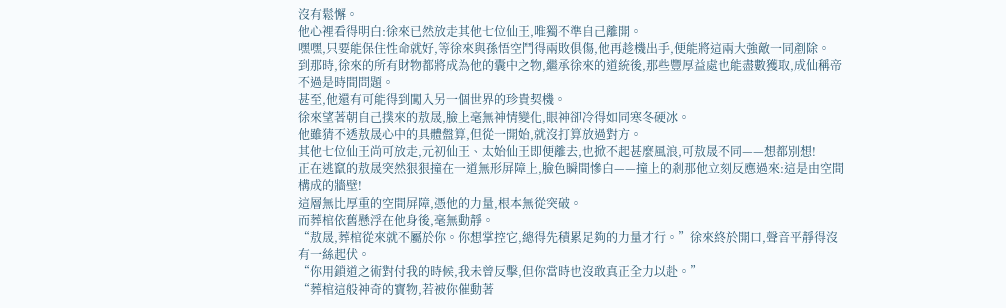沒有鬆懈。
他心裡看得明白:徐來已然放走其他七位仙王,唯獨不準自己離開。
嘿嘿,只要能保住性命就好,等徐來與孫悟空鬥得兩敗俱傷,他再趁機出手,便能將這兩大強敵一同剷除。
到那時,徐來的所有財物都將成為他的囊中之物,繼承徐來的道統後,那些豐厚益處也能盡數獲取,成仙稱帝不過是時間問題。
甚至,他還有可能得到闖入另一個世界的珍貴契機。
徐來望著朝自己撲來的敖晟,臉上毫無神情變化,眼神卻冷得如同寒冬硬冰。
他雖猜不透敖晟心中的具體盤算,但從一開始,就沒打算放過對方。
其他七位仙王尚可放走,元初仙王、太始仙王即便離去,也掀不起甚麼風浪,可敖晟不同——想都別想!
正在逃竄的敖晟突然狠狠撞在一道無形屏障上,臉色瞬間慘白——撞上的剎那他立刻反應過來:這是由空間構成的牆壁!
這層無比厚重的空間屏障,憑他的力量,根本無從突破。
而葬棺依舊懸浮在他身後,毫無動靜。
“敖晟,葬棺從來就不屬於你。你想掌控它,總得先積累足夠的力量才行。”徐來終於開口,聲音平靜得沒有一絲起伏。
“你用鎖道之術對付我的時候,我未曾反擊,但你當時也沒敢真正全力以赴。”
“葬棺這般神奇的寶物,若被你催動著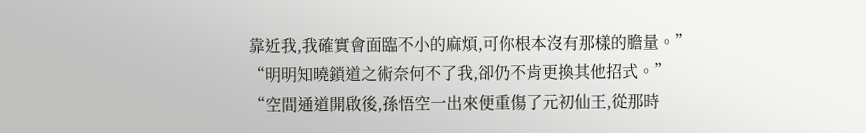靠近我,我確實會面臨不小的麻煩,可你根本沒有那樣的膽量。”
“明明知曉鎖道之術奈何不了我,卻仍不肯更換其他招式。”
“空間通道開啟後,孫悟空一出來便重傷了元初仙王,從那時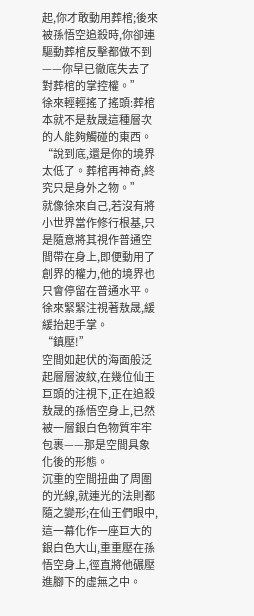起,你才敢動用葬棺;後來被孫悟空追殺時,你卻連驅動葬棺反擊都做不到——你早已徹底失去了對葬棺的掌控權。”
徐來輕輕搖了搖頭:葬棺本就不是敖晟這種層次的人能夠觸碰的東西。
“說到底,還是你的境界太低了。葬棺再神奇,終究只是身外之物。”
就像徐來自己,若沒有將小世界當作修行根基,只是隨意將其視作普通空間帶在身上,即便動用了創界的權力,他的境界也只會停留在普通水平。
徐來緊緊注視著敖晟,緩緩抬起手掌。
“鎮壓!”
空間如起伏的海面般泛起層層波紋,在幾位仙王巨頭的注視下,正在追殺敖晟的孫悟空身上,已然被一層銀白色物質牢牢包裹——那是空間具象化後的形態。
沉重的空間扭曲了周圍的光線,就連光的法則都隨之變形;在仙王們眼中,這一幕化作一座巨大的銀白色大山,重重壓在孫悟空身上,徑直將他碾壓進腳下的虛無之中。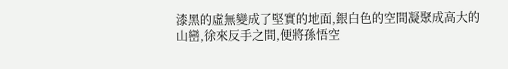漆黑的虛無變成了堅實的地面,銀白色的空間凝聚成高大的山巒,徐來反手之間,便將孫悟空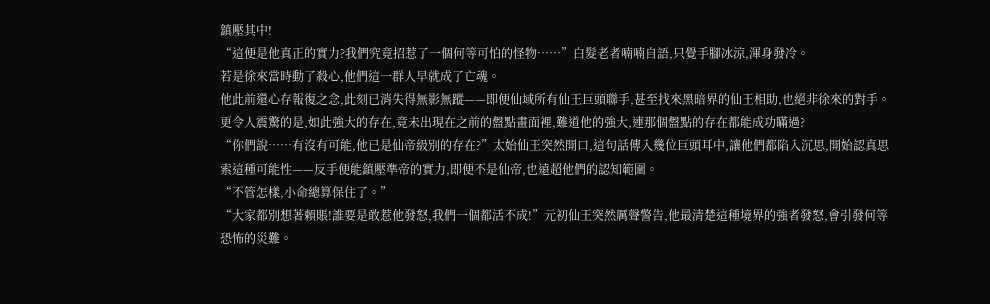鎮壓其中!
“這便是他真正的實力?我們究竟招惹了一個何等可怕的怪物……”白髮老者喃喃自語,只覺手腳冰涼,渾身發冷。
若是徐來當時動了殺心,他們這一群人早就成了亡魂。
他此前還心存報復之念,此刻已消失得無影無蹤——即便仙域所有仙王巨頭聯手,甚至找來黑暗界的仙王相助,也絕非徐來的對手。
更令人震驚的是,如此強大的存在,竟未出現在之前的盤點畫面裡,難道他的強大,連那個盤點的存在都能成功瞞過?
“你們說……有沒有可能,他已是仙帝級別的存在?”太始仙王突然開口,這句話傳入幾位巨頭耳中,讓他們都陷入沉思,開始認真思索這種可能性——反手便能鎮壓準帝的實力,即便不是仙帝,也遠超他們的認知範圍。
“不管怎樣,小命總算保住了。”
“大家都別想著賴賬!誰要是敢惹他發怒,我們一個都活不成!”元初仙王突然厲聲警告,他最清楚這種境界的強者發怒,會引發何等恐怖的災難。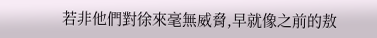若非他們對徐來毫無威脅,早就像之前的敖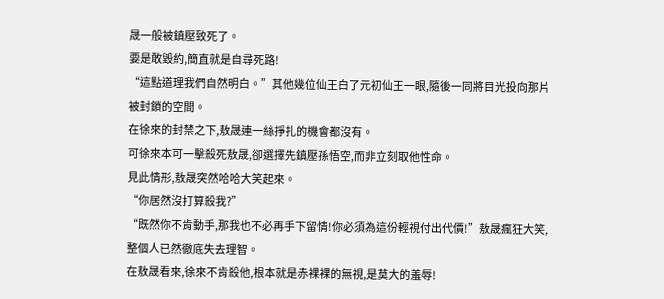晟一般被鎮壓致死了。
要是敢毀約,簡直就是自尋死路!
“這點道理我們自然明白。”其他幾位仙王白了元初仙王一眼,隨後一同將目光投向那片被封鎖的空間。
在徐來的封禁之下,敖晟連一絲掙扎的機會都沒有。
可徐來本可一擊殺死敖晟,卻選擇先鎮壓孫悟空,而非立刻取他性命。
見此情形,敖晟突然哈哈大笑起來。
“你居然沒打算殺我?”
“既然你不肯動手,那我也不必再手下留情!你必須為這份輕視付出代價!”敖晟瘋狂大笑,整個人已然徹底失去理智。
在敖晟看來,徐來不肯殺他,根本就是赤裸裸的無視,是莫大的羞辱!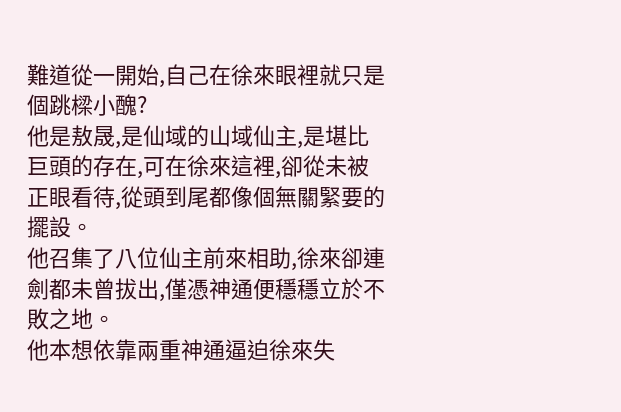難道從一開始,自己在徐來眼裡就只是個跳樑小醜?
他是敖晟,是仙域的山域仙主,是堪比巨頭的存在,可在徐來這裡,卻從未被正眼看待,從頭到尾都像個無關緊要的擺設。
他召集了八位仙主前來相助,徐來卻連劍都未曾拔出,僅憑神通便穩穩立於不敗之地。
他本想依靠兩重神通逼迫徐來失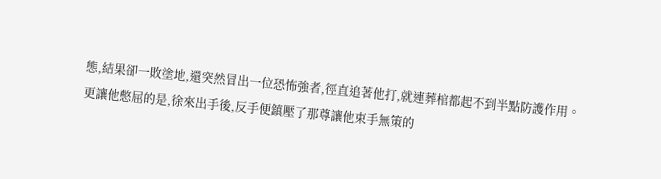態,結果卻一敗塗地,還突然冒出一位恐怖強者,徑直追著他打,就連葬棺都起不到半點防護作用。
更讓他憋屈的是,徐來出手後,反手便鎮壓了那尊讓他束手無策的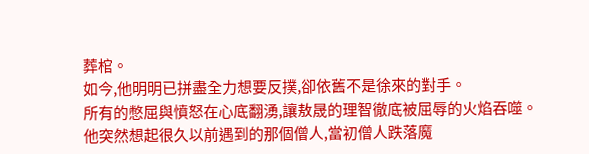葬棺。
如今,他明明已拼盡全力想要反撲,卻依舊不是徐來的對手。
所有的憋屈與憤怒在心底翻湧,讓敖晟的理智徹底被屈辱的火焰吞噬。
他突然想起很久以前遇到的那個僧人,當初僧人跌落魔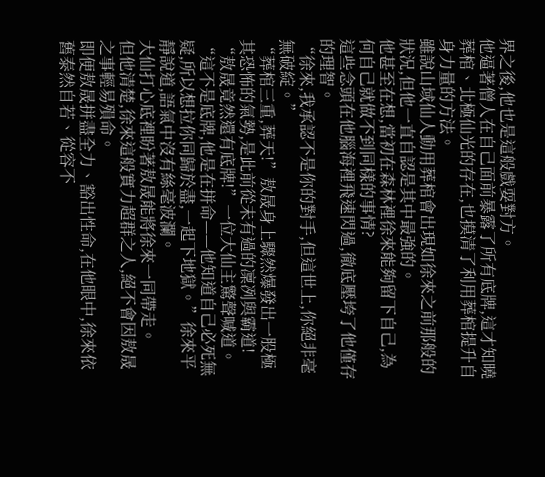界之後,他也是這般戲耍對方。
他逼著僧人在自己面前暴露了所有底牌,這才知曉葬棺、北極仙光的存在,也摸清了利用葬棺提升自身力量的方法。
雖說山域仙人動用葬棺會出現如徐來之前那般的狀況,但他一直自認是其中最強的。
他甚至在想,當初在森林裡徐來能夠留下自己,為何自己就做不到同樣的事情?
這些念頭在他腦海裡飛速閃過,徹底壓垮了他僅存的理智。
“徐來,我承認不是你的對手,但這世上,你絕非毫無破綻。”
“葬棺三重,葬天!”敖晟身上驟然爆發出一股極其恐怖的氣勢,是此前從未有過的凜冽與霸道!
“敖晟竟然還有底牌!”一位大仙主驚聲喊道。
“這不是底牌,他是在拼命——他知道自己必死無疑,所以想拉你同歸於盡,一起下地獄。”徐來平靜說道,語氣中沒有絲毫波瀾。
大仙打心底裡盼著敖晟能將徐來一同帶走。
但他清楚,徐來這般實力超群之人,絕不會因敖晟之事輕易殞命。
即便敖晟拼盡全力、豁出性命,在他眼中,徐來依舊泰然自若、從容不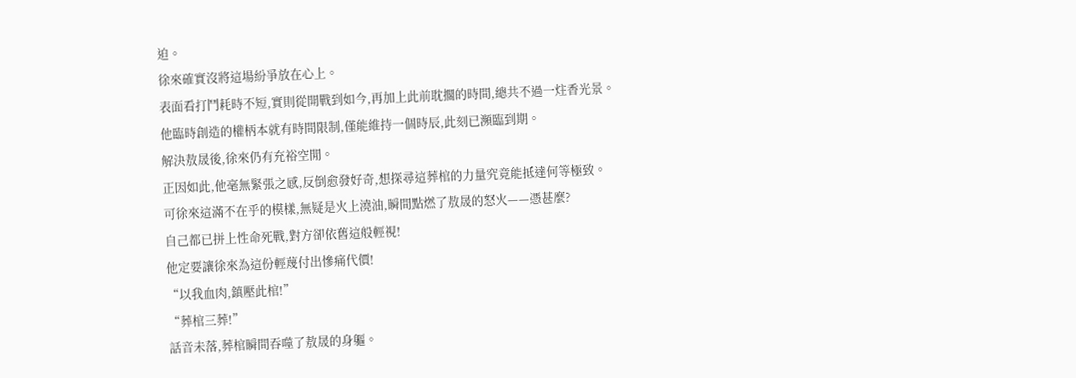迫。
徐來確實沒將這場紛爭放在心上。
表面看打鬥耗時不短,實則從開戰到如今,再加上此前耽擱的時間,總共不過一炷香光景。
他臨時創造的權柄本就有時間限制,僅能維持一個時辰,此刻已瀕臨到期。
解決敖晟後,徐來仍有充裕空閒。
正因如此,他毫無緊張之感,反倒愈發好奇,想探尋這葬棺的力量究竟能抵達何等極致。
可徐來這滿不在乎的模樣,無疑是火上澆油,瞬間點燃了敖晟的怒火——憑甚麼?
自己都已拼上性命死戰,對方卻依舊這般輕視!
他定要讓徐來為這份輕蔑付出慘痛代價!
“以我血肉,鎮壓此棺!”
“葬棺三葬!”
話音未落,葬棺瞬間吞噬了敖晟的身軀。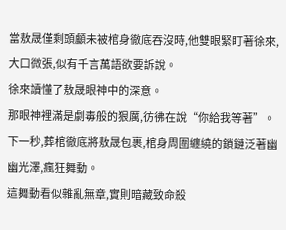當敖晟僅剩頭顱未被棺身徹底吞沒時,他雙眼緊盯著徐來,大口微張,似有千言萬語欲要訴說。
徐來讀懂了敖晟眼神中的深意。
那眼神裡滿是劇毒般的狠厲,彷彿在說“你給我等著”。
下一秒,葬棺徹底將敖晟包裹,棺身周圍纏繞的鎖鏈泛著幽幽光澤,瘋狂舞動。
這舞動看似雜亂無章,實則暗藏致命殺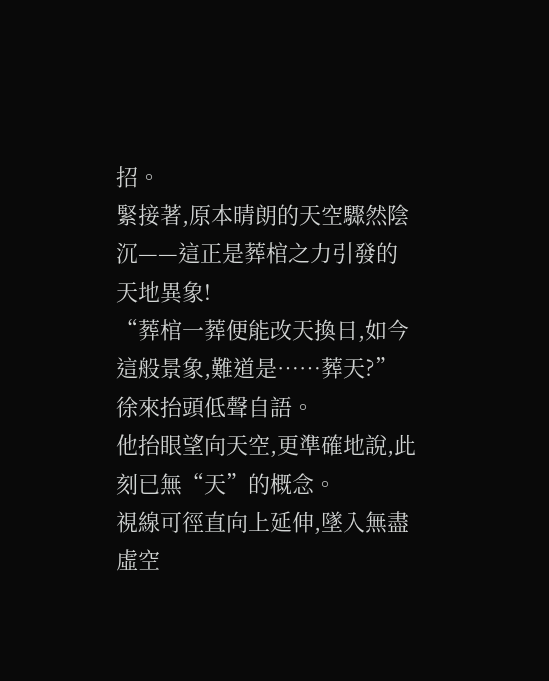招。
緊接著,原本晴朗的天空驟然陰沉——這正是葬棺之力引發的天地異象!
“葬棺一葬便能改天換日,如今這般景象,難道是……葬天?”徐來抬頭低聲自語。
他抬眼望向天空,更準確地說,此刻已無“天”的概念。
視線可徑直向上延伸,墜入無盡虛空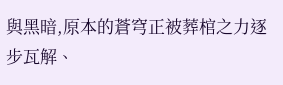與黑暗,原本的蒼穹正被葬棺之力逐步瓦解、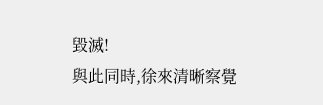毀滅!
與此同時,徐來清晰察覺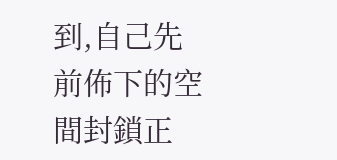到,自己先前佈下的空間封鎖正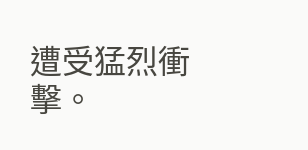遭受猛烈衝擊。